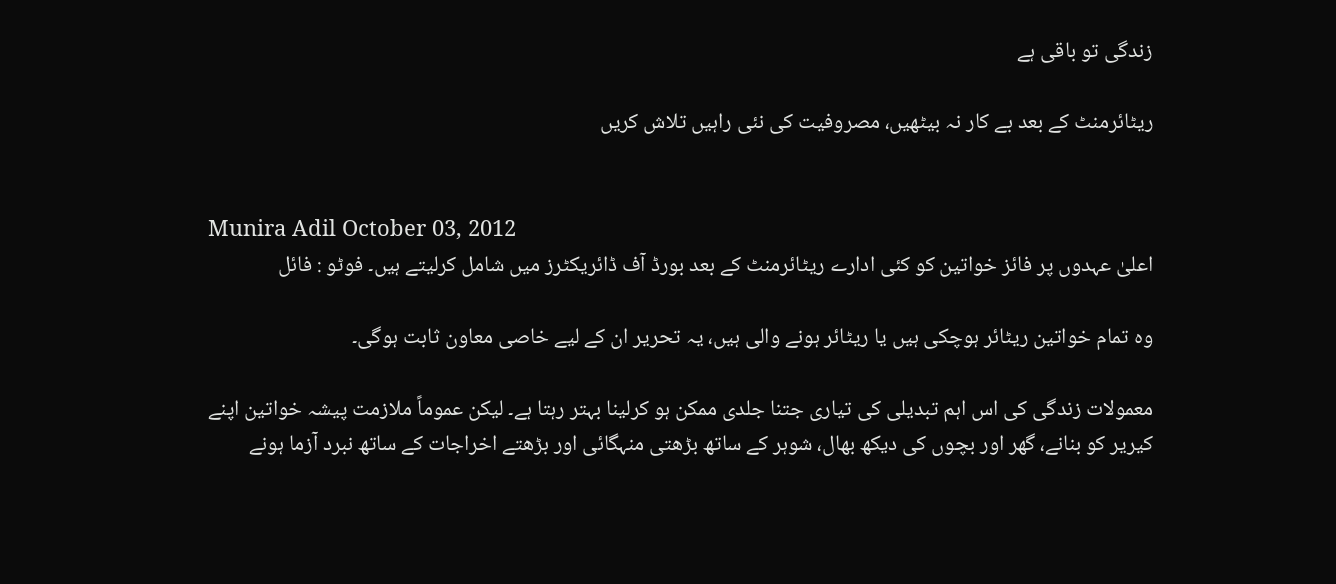زندگی تو باقی ہے

ریٹائرمنٹ کے بعد بے کار نہ بیٹھیں، مصروفیت کی نئی راہیں تلاش کریں


Munira Adil October 03, 2012
اعلیٰ عہدوں پر فائز خواتین کو کئی ادارے ریٹائرمنٹ کے بعد بورڈ آف ڈائریکٹرز میں شامل کرلیتے ہیں۔ فوٹو : فائل

وہ تمام خواتین ریٹائر ہوچکی ہیں یا ریٹائر ہونے والی ہیں، یہ تحریر ان کے لیے خاصی معاون ثابت ہوگی۔

معمولات زندگی کی اس اہم تبدیلی کی تیاری جتنا جلدی ممکن ہو کرلینا بہتر رہتا ہے۔ لیکن عموماً ملازمت پیشہ خواتین اپنے کیریر کو بنانے، گھر اور بچوں کی دیکھ بھال، شوہر کے ساتھ بڑھتی منہگائی اور بڑھتے اخراجات کے ساتھ نبرد آزما ہونے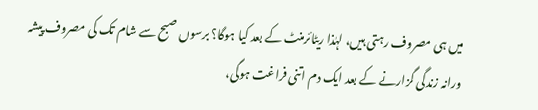میں ہی مصروف رہتی ہیں، لہٰذا ریٹائرمنٹ کے بعد کیا ہوگا؟ برسوں صبح سے شام تک کی مصروف پیشہ ورانہ زندگی گزارنے کے بعد ایک دم اتنی فراغت ہوگی،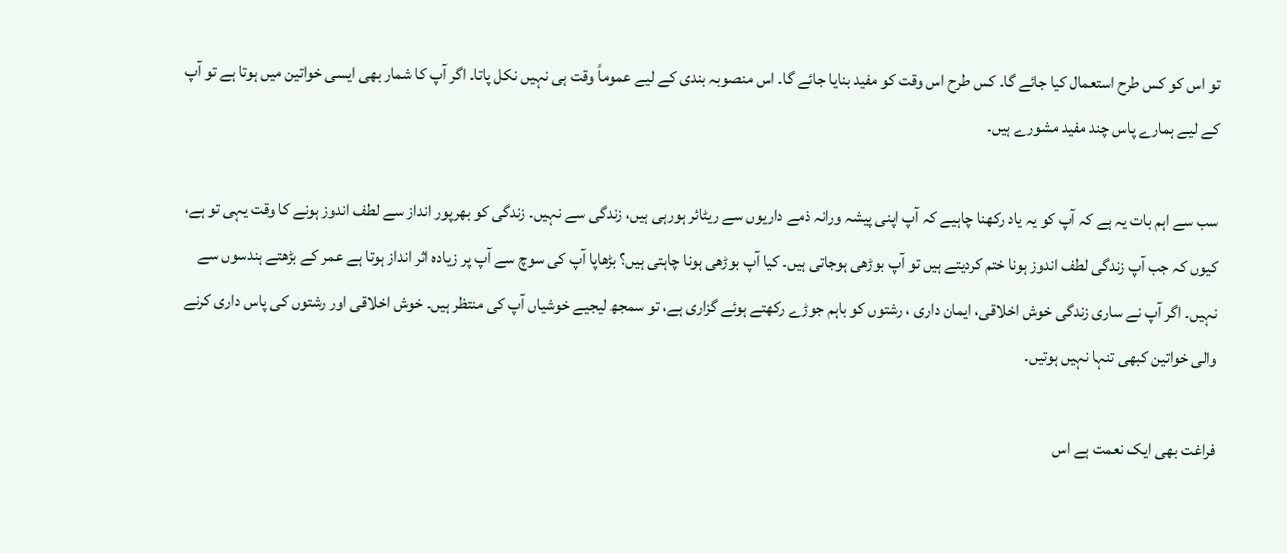تو اس کو کس طرح استعمال کیا جائے گا۔ کس طرح اس وقت کو مفید بنایا جائے گا۔ اس منصوبہ بندی کے لیے عموماً وقت ہی نہیں نکل پاتا۔ اگر آپ کا شمار بھی ایسی خواتین میں ہوتا ہے تو آپ کے لیے ہمارے پاس چند مفید مشورے ہیں۔

سب سے اہم بات یہ ہے کہ آپ کو یہ یاد رکھنا چاہیے کہ آپ اپنی پیشہ ورانہ ذمے داریوں سے ریٹائر ہورہی ہیں، زندگی سے نہیں۔ زندگی کو بھرپور انداز سے لطف اندوز ہونے کا وقت یہی تو ہے، کیوں کہ جب آپ زندگی لطف اندوز ہونا ختم کردیتے ہیں تو آپ بوڑھی ہوجاتی ہیں۔ کیا آپ بوڑھی ہونا چاہتی ہیں؟ بڑھاپا آپ کی سوچ سے آپ پر زیادہ اثر انداز ہوتا ہے عمر کے بڑھتے ہندسوں سے نہیں۔ اگر آپ نے ساری زندگی خوش اخلاقی، ایمان داری ، رشتوں کو باہم جوڑے رکھتے ہوئے گزاری ہے، تو سمجھ لیجیے خوشیاں آپ کی منتظر ہیں۔ خوش اخلاقی اور رشتوں کی پاس داری کرنے والی خواتین کبھی تنہا نہیں ہوتیں۔

فراغت بھی ایک نعمت ہے اس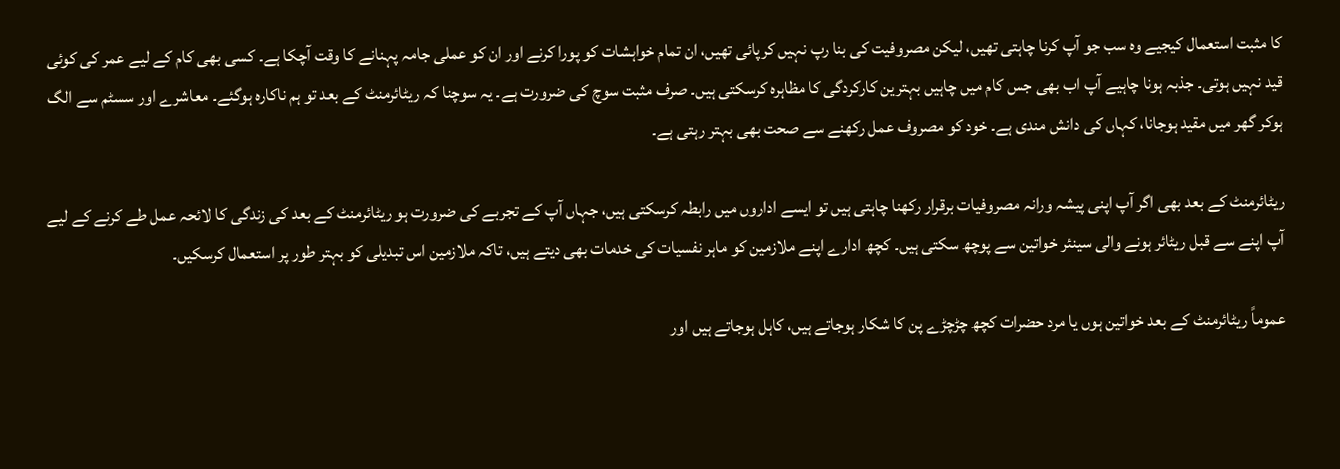کا مثبت استعمال کیجیے وہ سب جو آپ کرنا چاہتی تھیں، لیکن مصروفیت کی بنا رپ نہیں کرپائی تھیں، ان تمام خواہشات کو پورا کرنے اور ان کو عملی جامہ پہنانے کا وقت آچکا ہے۔ کسی بھی کام کے لیے عمر کی کوئی قید نہیں ہوتی۔ جذبہ ہونا چاہیے آپ اب بھی جس کام میں چاہیں بہترین کارکردگی کا مظاہرہ کرسکتی ہیں۔ صرف مثبت سوچ کی ضرورت ہے۔ یہ سوچنا کہ ریٹائرمنٹ کے بعد تو ہم ناکارہ ہوگئے۔ معاشرے اور سسٹم سے الگ ہوکر گھر میں مقید ہوجانا، کہاں کی دانش مندی ہے۔ خود کو مصروف عمل رکھنے سے صحت بھی بہتر رہتی ہے۔

ریٹائرمنٹ کے بعد بھی اگر آپ اپنی پیشہ ورانہ مصروفیات برقرار رکھنا چاہتی ہیں تو ایسے اداروں میں رابطہ کرسکتی ہیں، جہاں آپ کے تجربے کی ضرورت ہو ریٹائرمنٹ کے بعد کی زندگی کا لائحہ عمل طے کرنے کے لیے آپ اپنے سے قبل ریٹائر ہونے والی سینئر خواتین سے پوچھ سکتی ہیں۔ کچھ ادارے اپنے ملازمین کو ماہر نفسیات کی خدمات بھی دیتے ہیں، تاکہ ملازمین اس تبدیلی کو بہتر طور پر استعمال کرسکیں۔

عموماً ریٹائرمنٹ کے بعد خواتین ہوں یا مرد حضرات کچھ چڑچڑے پن کا شکار ہوجاتے ہیں، کاہل ہوجاتے ہیں اور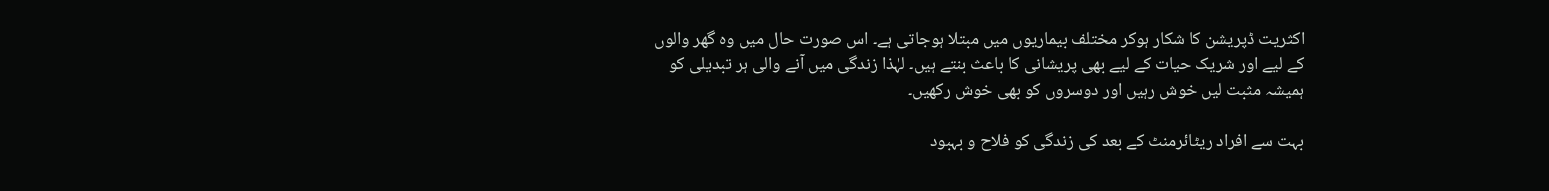اکثریت ڈپریشن کا شکار ہوکر مختلف بیماریوں میں مبتلا ہوجاتی ہے۔ اس صورت حال میں وہ گھر والوں کے لیے اور شریک حیات کے لیے بھی پریشانی کا باعث بنتے ہیں۔ لہٰذا زندگی میں آنے والی ہر تبدیلی کو ہمیشہ مثبت لیں خوش رہیں اور دوسروں کو بھی خوش رکھیں۔

بہت سے افراد ریٹائرمنٹ کے بعد کی زندگی کو فلاح و بہبود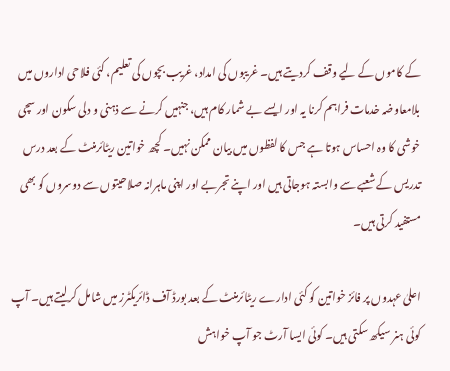کے کاموں کے لیے وقف کردیتے ہیں۔ غریبوں کی امداد، غریب بچوں کی تعلیم، کئی فلاحی اداروں میں بلامعاوضہ خدمات فراہم کرنا یہ اور ایسے بے شمار کام ہیں، جنہیں کرنے سے ذہنی و دلی سکون اور سچی خوشی کا وہ احساس ہوتا ہے جس کا لفظوں میں بیان ممکن نہیں۔ کچھ خواتین ریٹائرمنٹ کے بعد درس تدریس کے شعبے سے وابستہ ہوجاتی ہیں اور اپنے تجربے اور اپنی ماہرانہ صلاحیتوں سے دوسروں کو بھی مستفید کرتی ہیں۔

اعلیٰ عہدوں پر فائز خواتین کو کئی ادارے ریٹائرمنٹ کے بعد بورڈ آف ڈائریکٹرز میں شامل کرلیتے ہیں۔ آپ کوئی ہنر سیکھ سکتی ہیں۔ کوئی ایسا آرٹ جو آپ خواہش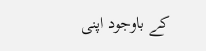کے باوجود اپنی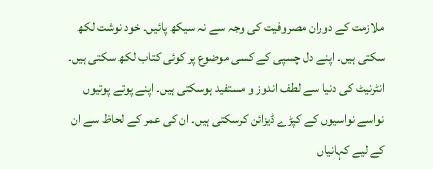ملازمت کے دوران مصروفیت کی وجہ سے نہ سیکھ پائیں۔ خود نوشت لکھ سکتی ہیں۔ اپنے دل چسپی کے کسی موضوع پر کوئی کتاب لکھ سکتی ہیں۔ انٹرنیٹ کی دنیا سے لطف اندوز و مستفید ہوسکتی ہیں۔ اپنے پوتے پوتیوں نواسے نواسیوں کے کپڑے ڈیزائن کرسکتی ہیں۔ ان کی عمر کے لحاظ سے ان کے لیے کہانیاں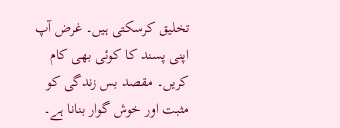تخلیق کرسکتی ہیں۔ غرض آپ اپنی پسند کا کوئی بھی کام کریں۔ مقصد بس زندگی کو مثبت اور خوش گوار بنانا ہے۔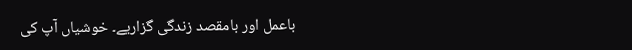باعمل اور بامقصد زندگی گزاریے۔ خوشیاں آپ کی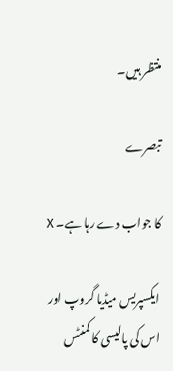منتظر ہیں۔

تبصرے

کا جواب دے رہا ہے۔ X

ایکسپریس میڈیا گروپ اور اس کی پالیسی کا کمنٹس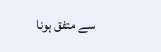سے متفق ہونا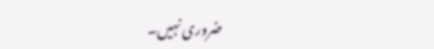ضروری نہیں۔